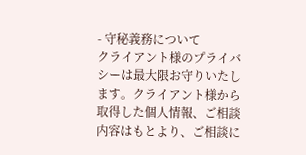- 守秘義務について
クライアント様のプライバシーは最大限お守りいたします。クライアント様から取得した個人情報、ご相談内容はもとより、ご相談に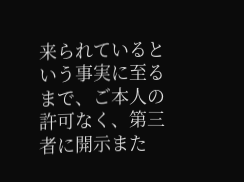来られているという事実に至るまで、ご本人の許可なく、第三者に開示また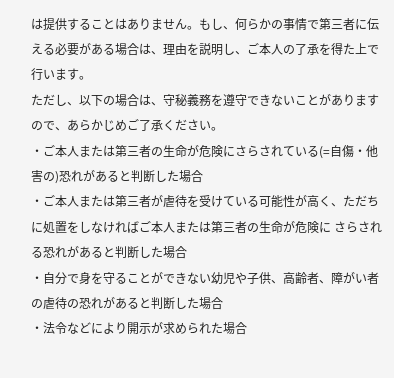は提供することはありません。もし、何らかの事情で第三者に伝える必要がある場合は、理由を説明し、ご本人の了承を得た上で行います。
ただし、以下の場合は、守秘義務を遵守できないことがありますので、あらかじめご了承ください。
・ご本人または第三者の生命が危険にさらされている(=自傷・他害の)恐れがあると判断した場合
・ご本人または第三者が虐待を受けている可能性が高く、ただちに処置をしなければご本人または第三者の生命が危険に さらされる恐れがあると判断した場合
・自分で身を守ることができない幼児や子供、高齢者、障がい者の虐待の恐れがあると判断した場合
・法令などにより開示が求められた場合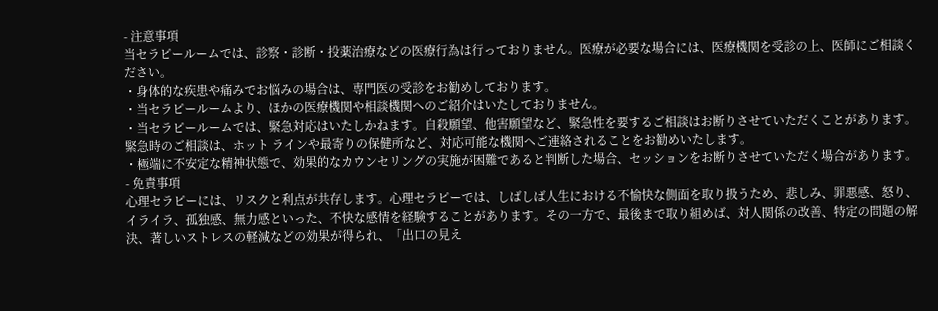- 注意事項
当セラピールームでは、診察・診断・投薬治療などの医療行為は行っておりません。医療が必要な場合には、医療機関を受診の上、医師にご相談ください。
・身体的な疾患や痛みでお悩みの場合は、専門医の受診をお勧めしております。
・当セラピールームより、ほかの医療機関や相談機関へのご紹介はいたしておりません。
・当セラピールームでは、緊急対応はいたしかねます。自殺願望、他害願望など、緊急性を要するご相談はお断りさせていただくことがあります。緊急時のご相談は、ホット ラインや最寄りの保健所など、対応可能な機関へご連絡されることをお勧めいたします。
・極端に不安定な精神状態で、効果的なカウンセリングの実施が困難であると判断した場合、セッションをお断りさせていただく場合があります。
- 免責事項
心理セラピーには、リスクと利点が共存します。心理セラピーでは、しばしば人生における不愉快な側面を取り扱うため、悲しみ、罪悪感、怒り、イライラ、孤独感、無力感といった、不快な感情を経験することがあります。その一方で、最後まで取り組めば、対人関係の改善、特定の問題の解決、著しいストレスの軽減などの効果が得られ、「出口の見え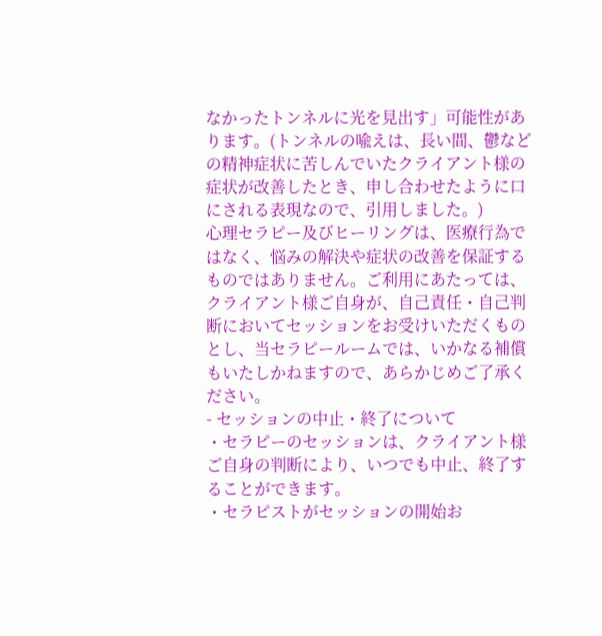なかったトンネルに光を見出す」可能性があります。(トンネルの喩えは、長い間、鬱などの精神症状に苦しんでいたクライアント様の症状が改善したとき、申し合わせたように口にされる表現なので、引用しました。)
心理セラピー及びヒーリングは、医療行為ではなく、悩みの解決や症状の改善を保証するものではありません。ご利用にあたっては、クライアント様ご自身が、自己責任・自己判断においてセッションをお受けいただくものとし、当セラピールームでは、いかなる補償もいたしかねますので、あらかじめご了承ください。
- セッションの中止・終了について
・セラピーのセッションは、クライアント様ご自身の判断により、いつでも中止、終了することができます。
・セラピストがセッションの開始お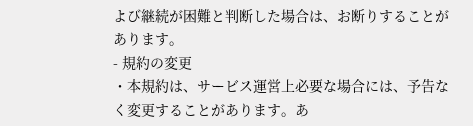よび継続が困難と判断した場合は、お断りすることがあります。
- 規約の変更
・本規約は、サービス運営上必要な場合には、予告なく変更することがあります。あ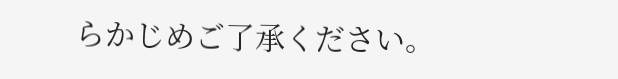らかじめご了承ください。